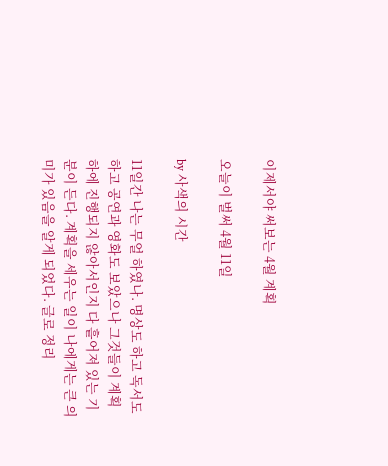이제서야 써보는 4월 계획

오늘이 벌써 4월 11일

by 사색의 시간

11일간 나는 무얼 하였나. 명상도 하고 독서도 하고 공연과 영화도 보았으나 그것들이 계획 하에 진행되지 않아서인지 다 흩어져 있는 기분이 든다. 계획을 세우는 일이 나에게는 큰 의미가 있음을 알게 되었다. 글로 정리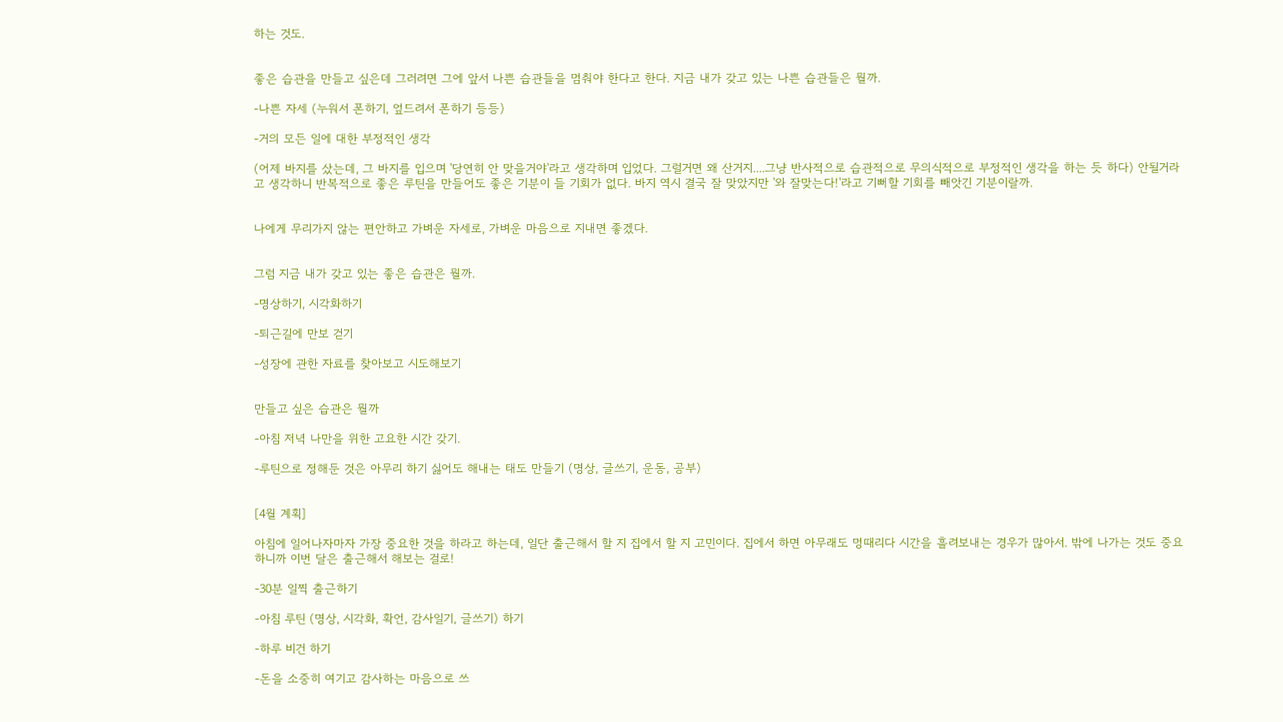하는 것도.


좋은 습관을 만들고 싶은데 그러려면 그에 앞서 나쁜 습관들을 멈춰야 한다고 한다. 지금 내가 갖고 있는 나쁜 습관들은 뭘까.

-나쁜 자세 (누워서 폰하기, 엎드려서 폰하기 등등)

-거의 모든 일에 대한 부정적인 생각

(어제 바지를 샀는데, 그 바지를 입으며 '당연히 안 맞을거야'라고 생각하며 입었다. 그럴거면 왜 산거지....그냥 반사적으로 습관적으로 무의식적으로 부정적인 생각을 하는 듯 하다) 안될거라고 생각하니 반복적으로 좋은 루틴을 만들어도 좋은 기분이 들 기회가 없다. 바지 역시 결국 잘 맞았지만 '와 잘맞는다!'라고 기뻐할 기회를 빼앗긴 기분이랄까.


나에게 무리가지 않는 편안하고 가벼운 자세로, 가벼운 마음으로 지내면 좋겠다.


그럼 지금 내가 갖고 있는 좋은 습관은 뭘까.

-명상하기, 시각화하기

-퇴근길에 만보 걷기

-성장에 관한 자료를 찾아보고 시도해보기


만들고 싶은 습관은 뭘까

-아침 저녁 나만을 위한 고요한 시간 갖기.

-루틴으로 정해둔 것은 아무리 하기 싫어도 해내는 태도 만들기 (명상, 글쓰기, 운동, 공부)


[4월 계획]

아침에 일어나자마자 가장 중요한 것을 하라고 하는데, 일단 출근해서 할 지 집에서 할 지 고민이다. 집에서 하면 아무래도 멍때리다 시간을 흘려보내는 경우가 많아서. 밖에 나가는 것도 중요하니까 이번 달은 출근해서 해보는 걸로!

-30분 일찍 출근하기

-아침 루틴 (명상, 시각화, 확언, 감사일기, 글쓰기) 하기

-하루 비건 하기

-돈을 소중히 여기고 감사하는 마음으로 쓰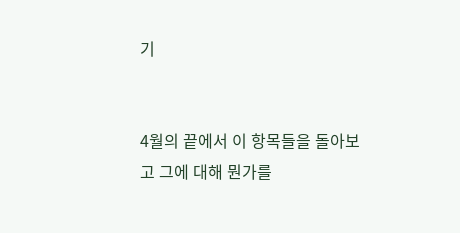기


4월의 끝에서 이 항목들을 돌아보고 그에 대해 뭔가를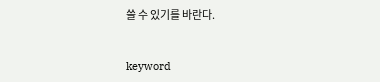쓸 수 있기를 바란다.


keyword